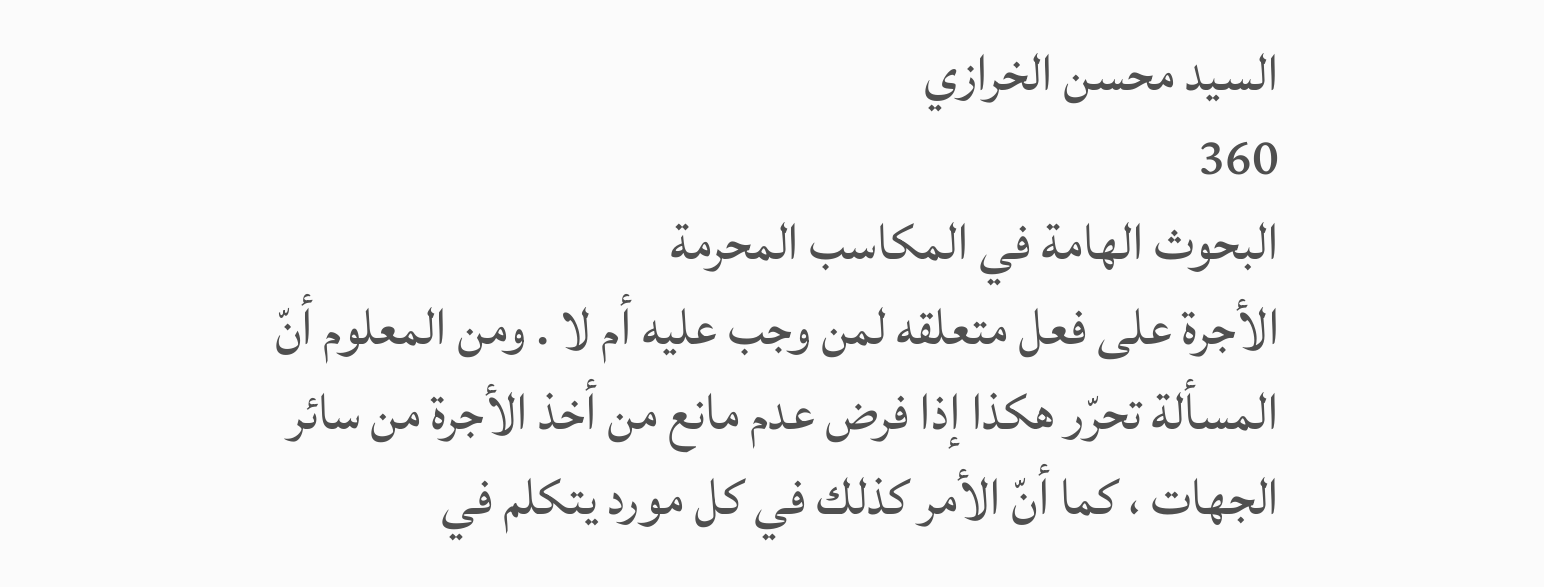السيد محسن الخرازي
360
البحوث الهامة في المكاسب المحرمة
الأجرة على فعل متعلقه لمن وجب عليه أم لا . ومن المعلوم أنّ المسألة تحرّر هكذا إذا فرض عدم مانع من أخذ الأجرة من سائر الجهات ، كما أنّ الأمر كذلك في كل مورد يتكلم في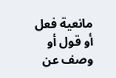مانعية فعل أو قول أو وصف عن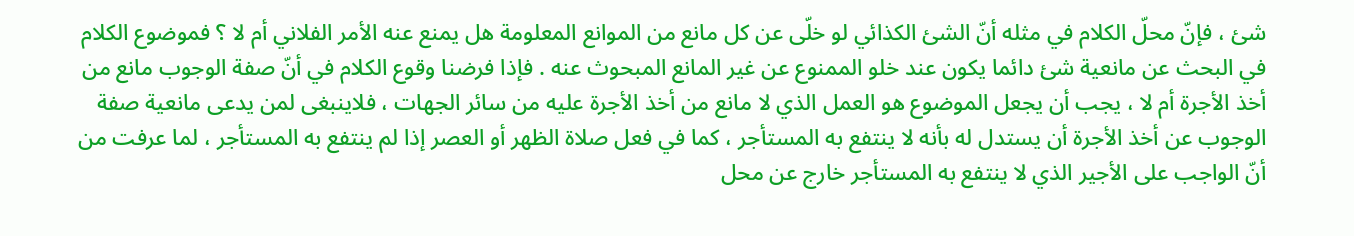شئ ، فإنّ محلّ الكلام في مثله أنّ الشئ الكذائي لو خلّى عن كل مانع من الموانع المعلومة هل يمنع عنه الأمر الفلاني أم لا ؟ فموضوع الكلام في البحث عن مانعية شئ دائما يكون عند خلو الممنوع عن غير المانع المبحوث عنه . فإذا فرضنا وقوع الكلام في أنّ صفة الوجوب مانع من أخذ الأجرة أم لا ، يجب أن يجعل الموضوع هو العمل الذي لا مانع من أخذ الأجرة عليه من سائر الجهات ، فلاينبغى لمن يدعى مانعية صفة الوجوب عن أخذ الأجرة أن يستدل له بأنه لا ينتفع به المستأجر ، كما في فعل صلاة الظهر أو العصر إذا لم ينتفع به المستأجر ، لما عرفت من أنّ الواجب على الأجير الذي لا ينتفع به المستأجر خارج عن محل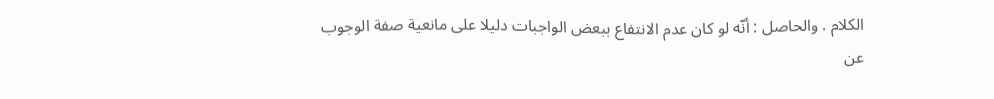الكلام . والحاصل : أنّه لو كان عدم الانتفاع ببعض الواجبات دليلا على مانعية صفة الوجوب عن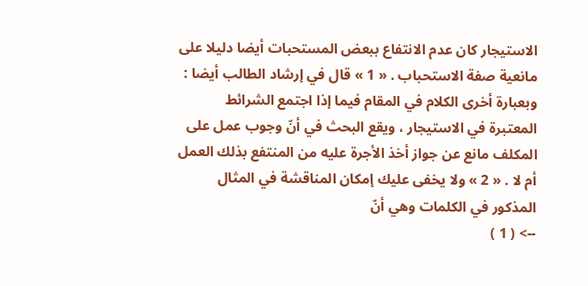الاستيجار كان عدم الانتفاع ببعض المستحبات أيضا دليلا على مانعية صفة الاستحباب . « 1 » قال في إرشاد الطالب أيضا : وبعبارة أخرى الكلام في المقام فيما إذا اجتمع الشرائط المعتبرة في الاستيجار ، ويقع البحث في أنّ وجوب عمل على المكلف مانع عن جواز أخذ الأجرة عليه من المنتفع بذلك العمل أم لا . « 2 » ولا يخفى عليك إمكان المناقشة في المثال المذكور في الكلمات وهي أنّ
--> ( 1 )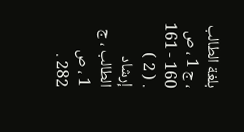بلغة الطالب ، ج 1 ، ص 160 - 161 . ( 2 ) إرشاد الطالب ، ج 1 ، ص 282 .